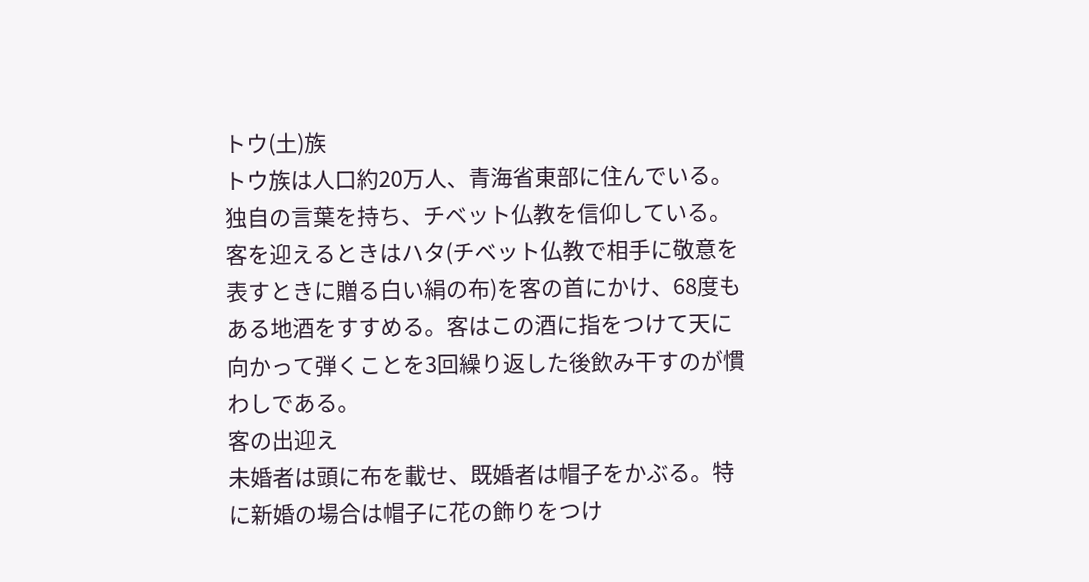トウ(土)族
トウ族は人口約20万人、青海省東部に住んでいる。
独自の言葉を持ち、チベット仏教を信仰している。
客を迎えるときはハタ(チベット仏教で相手に敬意を表すときに贈る白い絹の布)を客の首にかけ、68度もある地酒をすすめる。客はこの酒に指をつけて天に向かって弾くことを3回繰り返した後飲み干すのが慣わしである。
客の出迎え
未婚者は頭に布を載せ、既婚者は帽子をかぶる。特に新婚の場合は帽子に花の飾りをつけ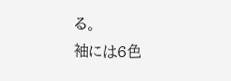る。
袖には6色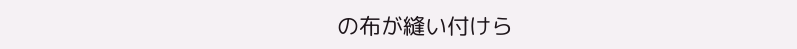の布が縫い付けら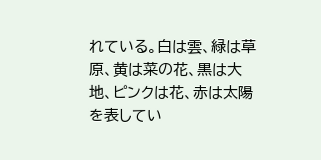れている。白は雲、緑は草原、黄は菜の花、黒は大地、ピンクは花、赤は太陽を表してい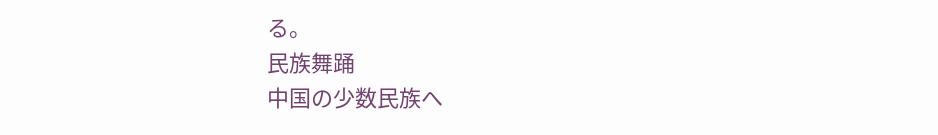る。
民族舞踊
中国の少数民族へ